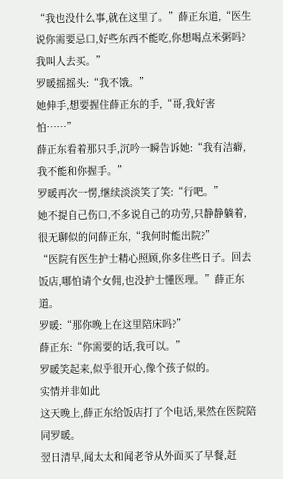“我也没什么事,就在这里了。”薛正东道,“医生说你需要忌口,好些东西不能吃,你想喝点米粥吗?我叫人去买。”
罗暖摇摇头:“我不饿。”
她伸手,想要握住薛正东的手,“哥,我好害怕……”
薛正东看着那只手,沉吟一瞬告诉她:“我有洁癖,我不能和你握手。”
罗暖再次一愣,继续淡淡笑了笑:“行吧。”
她不提自己伤口,不多说自己的功劳,只静静躺着,很无聊似的问薛正东,“我何时能出院?”
“医院有医生护士精心照顾,你多住些日子。回去饭店,哪怕请个女佣,也没护士懂医理。”薛正东道。
罗暖:“那你晚上在这里陪床吗?”
薛正东:“你需要的话,我可以。”
罗暖笑起来,似乎很开心,像个孩子似的。
实情并非如此
这天晚上,薛正东给饭店打了个电话,果然在医院陪同罗暖。
翌日清早,闻太太和闻老爷从外面买了早餐,赶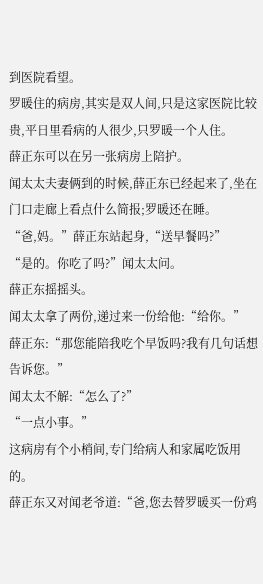到医院看望。
罗暖住的病房,其实是双人间,只是这家医院比较贵,平日里看病的人很少,只罗暖一个人住。
薛正东可以在另一张病房上陪护。
闻太太夫妻俩到的时候,薛正东已经起来了,坐在门口走廊上看点什么简报;罗暖还在睡。
“爸,妈。”薛正东站起身,“送早餐吗?”
“是的。你吃了吗?”闻太太问。
薛正东摇摇头。
闻太太拿了两份,递过来一份给他:“给你。”
薛正东:“那您能陪我吃个早饭吗?我有几句话想告诉您。”
闻太太不解:“怎么了?”
“一点小事。”
这病房有个小梢间,专门给病人和家属吃饭用的。
薛正东又对闻老爷道:“爸,您去替罗暖买一份鸡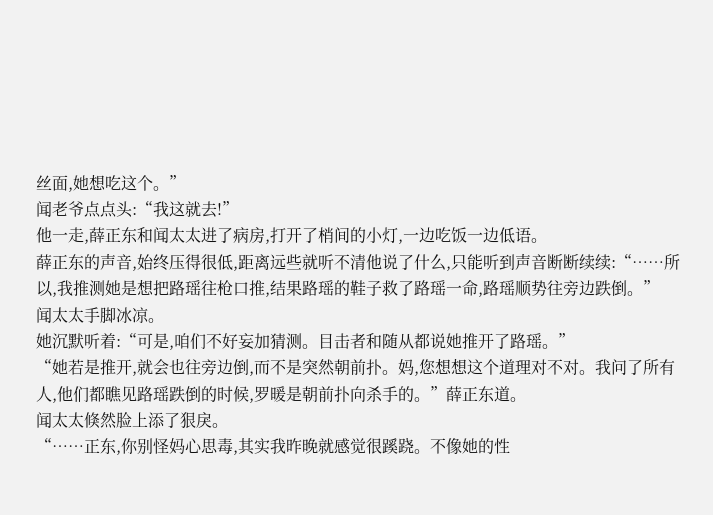丝面,她想吃这个。”
闻老爷点点头:“我这就去!”
他一走,薛正东和闻太太进了病房,打开了梢间的小灯,一边吃饭一边低语。
薛正东的声音,始终压得很低,距离远些就听不清他说了什么,只能听到声音断断续续:“……所以,我推测她是想把路瑶往枪口推,结果路瑶的鞋子救了路瑶一命,路瑶顺势往旁边跌倒。”
闻太太手脚冰凉。
她沉默听着:“可是,咱们不好妄加猜测。目击者和随从都说她推开了路瑶。”
“她若是推开,就会也往旁边倒,而不是突然朝前扑。妈,您想想这个道理对不对。我问了所有人,他们都瞧见路瑶跌倒的时候,罗暖是朝前扑向杀手的。”薛正东道。
闻太太倏然脸上添了狠戾。
“……正东,你别怪妈心思毒,其实我昨晚就感觉很蹊跷。不像她的性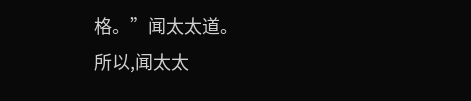格。”闻太太道。
所以,闻太太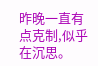昨晚一直有点克制,似乎在沉思。